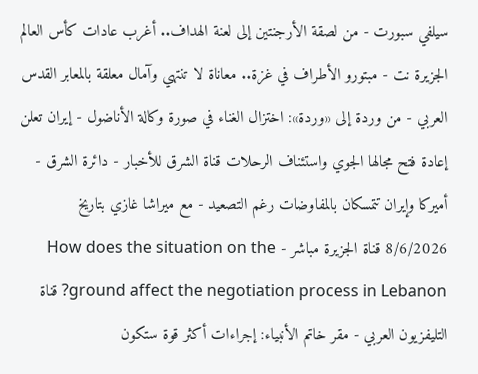سيلفي سبورت - من لصقة الأرجنتين إلى لعنة الهداف.. أغرب عادات كأس العالم الجزيرة نت - مبتورو الأطراف في غزة.. معاناة لا تنتهي وآمال معلقة بالمعابر القدس العربي - من وردة إلى «وردة»: اختزال الغناء في صورة وكالة الأناضول - إيران تعلن إعادة فتح مجالها الجوي واستئناف الرحلات قناة الشرق للأخبار - دائرة الشرق - أميركا وإيران تتمسكان بالمفاوضات رغم التصعيد - مع ميراشا غازي بتاريخ 8/6/2026 قناة الجزيرة مباشر - How does the situation on the ground affect the negotiation process in Lebanon? قناة التليفزيون العربي - مقر خاتم الأنبياء: إجراءات أكثر قوة ستكون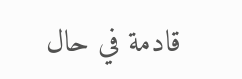قادمة في حال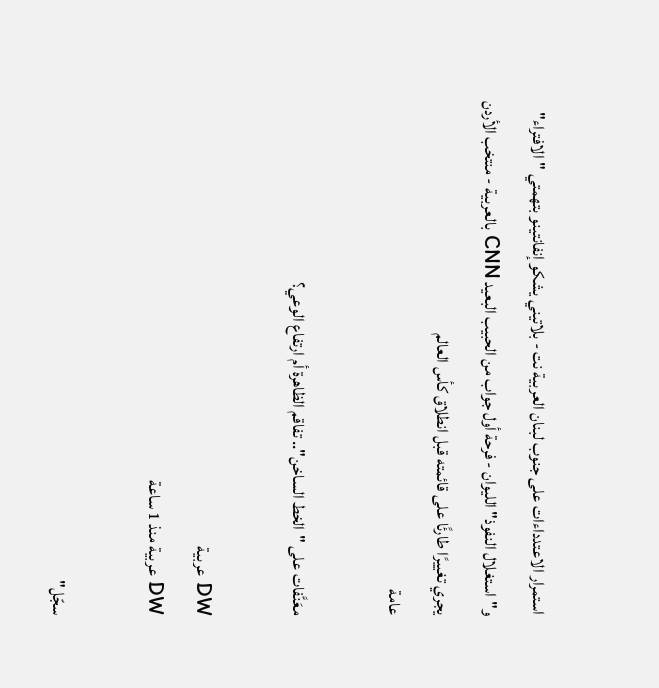استمرار الاعتدداءات على جنوب لبنان العربية نت - بلاتيني يشكو إنفانتينو بتهمتي "الافتراء" و"استغلال النفوذ" الليوان - فرحة أول جواب من الحبيب البعيد CNN بالعربية - منتخب الأردن يجري تغييرًا طارئًا على قائمته قبل انطلاق كأس العالم
عامة

معَنَّفات على "الخط الساخن".. تفاقم الظاهرة أم ارتفاع الوعي؟

DW عربية
DW عربية منذ 1 ساعة

سجّل"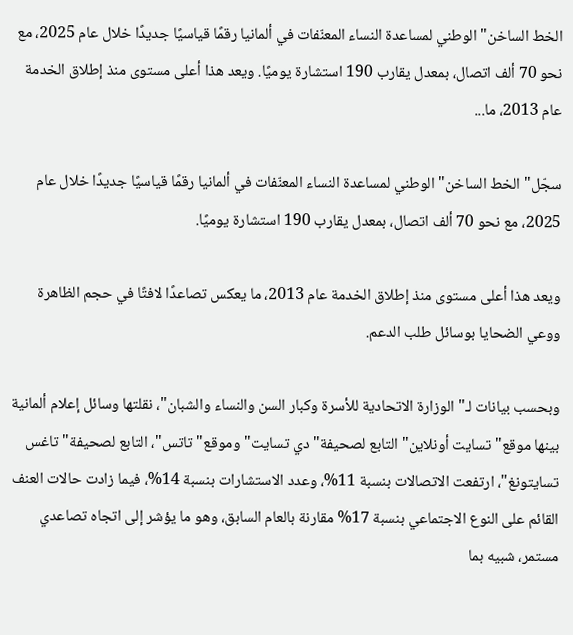الخط الساخن" الوطني لمساعدة النساء المعنّفات في ألمانيا رقمًا قياسيًا جديدًا خلال عام 2025، مع نحو 70 ألف اتصال، بمعدل يقارب 190 استشارة يوميًا. ويعد هذا أعلى مستوى منذ إطلاق الخدمة عام 2013، ما...

سجّل" الخط الساخن" الوطني لمساعدة النساء المعنّفات في ألمانيا رقمًا قياسيًا جديدًا خلال عام 2025، مع نحو 70 ألف اتصال، بمعدل يقارب 190 استشارة يوميًا.

ويعد هذا أعلى مستوى منذ إطلاق الخدمة عام 2013، ما يعكس تصاعدًا لافتًا في حجم الظاهرة ووعي الضحايا بوسائل طلب الدعم.

وبحسب بيانات لـ" الوزارة الاتحادية للأسرة وكبار السن والنساء والشبان"، نقلتها وسائل إعلام ألمانية بينها موقع" تسايت أونلاين" التابع لصحيفة" دي تسايت" وموقع" تاتس"، التابع لصحيفة" تاغس تسايتونغ"، ارتفعت الاتصالات بنسبة 11%، وعدد الاستشارات بنسبة 14%، فيما زادت حالات العنف القائم على النوع الاجتماعي بنسبة 17% مقارنة بالعام السابق، وهو ما يؤشر إلى اتجاه تصاعدي مستمر، شبيه بما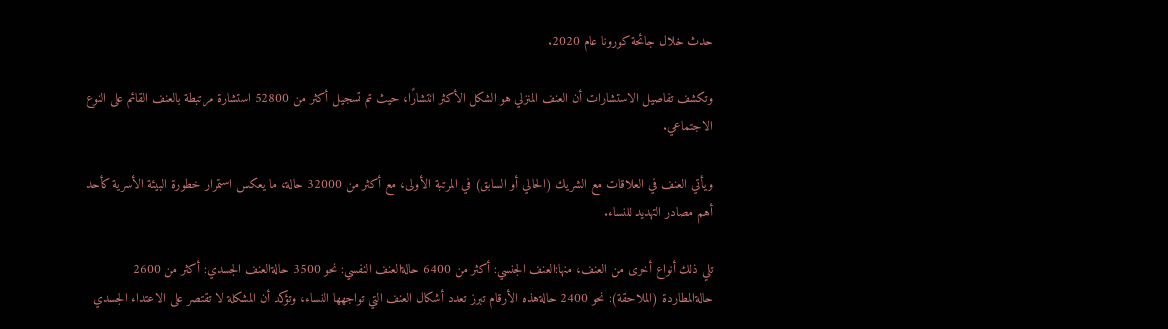حدث خلال جائحة كورونا عام 2020.

وتكشف تفاصيل الاستشارات أن العنف المنزلي هو الشكل الأكثر انتشارًا، حيث تم تسجيل أكثر من 52800 استشارة مرتبطة بالعنف القائم على النوع الاجتماعي.

ويأتي العنف في العلاقات مع الشريك (الحالي أو السابق) في المرتبة الأولى، مع أكثر من 32000 حالة، ما يعكس استمرار خطورة البيئة الأسرية كأحد أهم مصادر التهديد للنساء.

تلي ذلك أنواع أخرى من العنف، منها:العنف الجنسي: أكثر من 6400 حالةالعنف النفسي: نحو 3500 حالةالعنف الجسدي: أكثر من 2600 حالةالمطاردة (الملاحقة): نحو 2400 حالةهذه الأرقام تبرز تعدد أشكال العنف التي تواجهها النساء، وتؤكد أن المشكلة لا تقتصر على الاعتداء الجسدي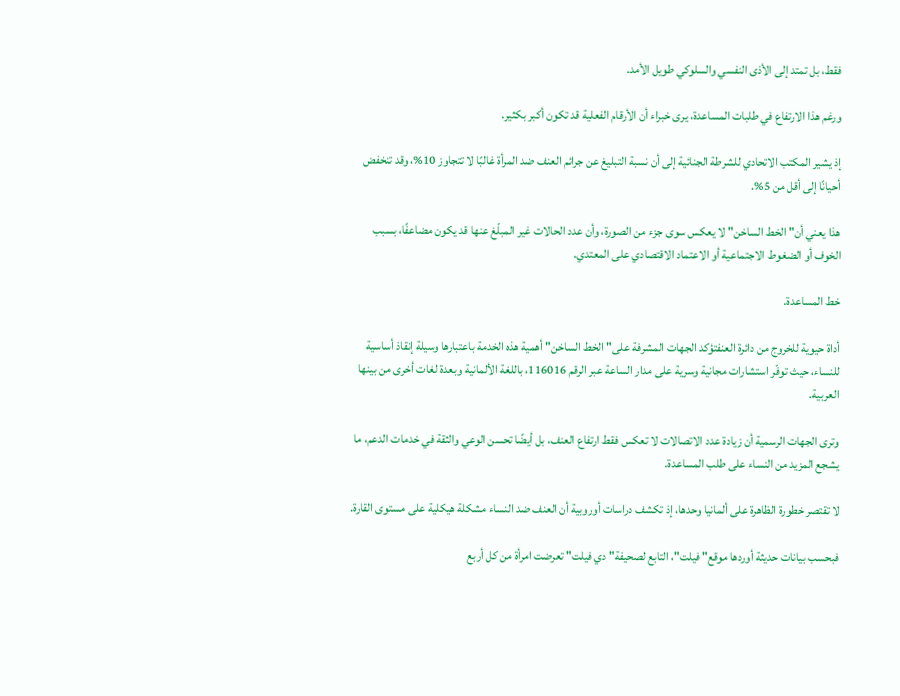فقط، بل تمتد إلى الأذى النفسي والسلوكي طويل الأمد.

ورغم هذا الارتفاع في طلبات المساعدة، يرى خبراء أن الأرقام الفعلية قد تكون أكبر بكثير.

إذ يشير المكتب الاتحادي للشرطة الجنائية إلى أن نسبة التبليغ عن جرائم العنف ضد المرأة غالبًا لا تتجاوز 10%، وقد تنخفض أحيانًا إلى أقل من 5%.

هذا يعني أن" الخط الساخن" لا يعكس سوى جزء من الصورة، وأن عدد الحالات غير المبلّغ عنها قد يكون مضاعفًا، بسبب الخوف أو الضغوط الاجتماعية أو الاعتماد الاقتصادي على المعتدي.

خط المساعدة.

أداة حيوية للخروج من دائرة العنفتؤكد الجهات المشرفة على" الخط الساخن" أهمية هذه الخدمة باعتبارها وسيلة إنقاذ أساسية للنساء، حيث توفّر استشارات مجانية وسرية على مدار الساعة عبر الرقم 116016، باللغة الألمانية وبعدة لغات أخرى من بينها العربية.

وترى الجهات الرسمية أن زيادة عدد الاتصالات لا تعكس فقط ارتفاع العنف، بل أيضًا تحسن الوعي والثقة في خدمات الدعم، ما يشجع المزيد من النساء على طلب المساعدة.

لا تقتصر خطورة الظاهرة على ألمانيا وحدها، إذ تكشف دراسات أوروبية أن العنف ضد النساء مشكلة هيكلية على مستوى القارة.

فبحسب بيانات حديثة أوردها موقع" فيلت"، التابع لصحيفة" دي فيلت" تعرضت امرأة من كل أربع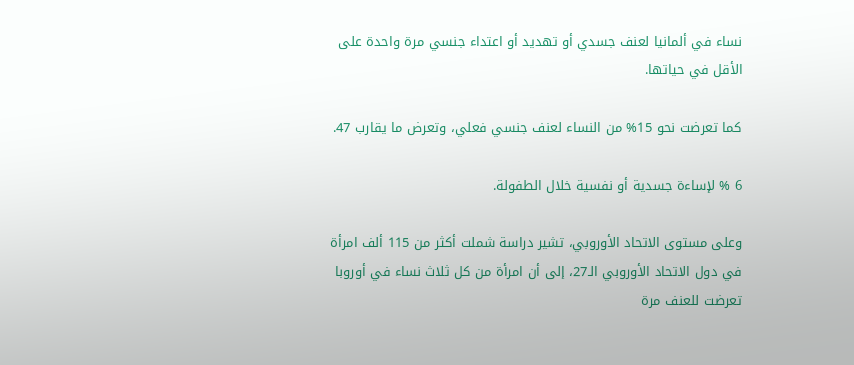نساء في ألمانيا لعنف جسدي أو تهديد أو اعتداء جنسي مرة واحدة على الأقل في حياتها.

كما تعرضت نحو 15% من النساء لعنف جنسي فعلي، وتعرض ما يقارب 47.

6 % لإساءة جسدية أو نفسية خلال الطفولة.

وعلى مستوى الاتحاد الأوروبي، تشير دراسة شملت أكثر من 115 ألف امرأة في دول الاتحاد الأوروبي الـ27، إلى أن امرأة من كل ثلاث نساء في أوروبا تعرضت للعنف مرة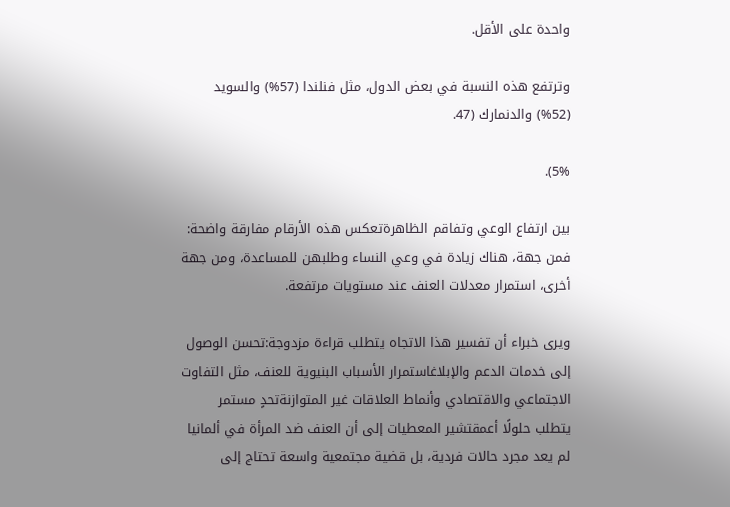واحدة على الأقل.

وترتفع هذه النسبة في بعض الدول، مثل فنلندا (57%) والسويد (52%) والدنمارك (47.

5%).

بين ارتفاع الوعي وتفاقم الظاهرةتعكس هذه الأرقام مفارقة واضحة: فمن جهة، هناك زيادة في وعي النساء وطلبهن للمساعدة، ومن جهة أخرى، استمرار معدلات العنف عند مستويات مرتفعة.

ويرى خبراء أن تفسير هذا الاتجاه يتطلب قراءة مزدوجة:تحسن الوصول إلى خدمات الدعم والإبلاغاستمرار الأسباب البنيوية للعنف، مثل التفاوت الاجتماعي والاقتصادي وأنماط العلاقات غير المتوازنةتحدٍ مستمر يتطلب حلولًا أعمقتشير المعطيات إلى أن العنف ضد المرأة في ألمانيا لم يعد مجرد حالات فردية، بل قضية مجتمعية واسعة تحتاج إلى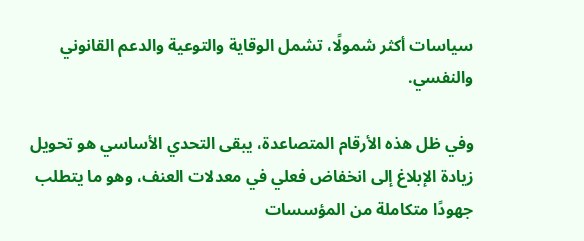سياسات أكثر شمولًا، تشمل الوقاية والتوعية والدعم القانوني والنفسي.

وفي ظل هذه الأرقام المتصاعدة، يبقى التحدي الأساسي هو تحويل زيادة الإبلاغ إلى انخفاض فعلي في معدلات العنف، وهو ما يتطلب جهودًا متكاملة من المؤسسات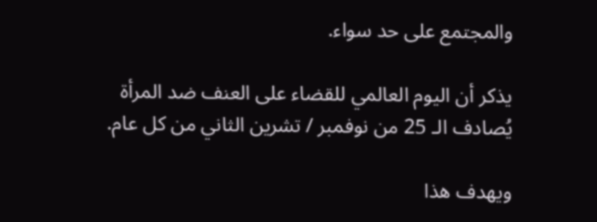والمجتمع على حد سواء.

يذكر أن اليوم العالمي للقضاء على العنف ضد المرأة يُصادف الـ 25 من نوفمبر / تشرين الثاني من كل عام.

ويهدف هذا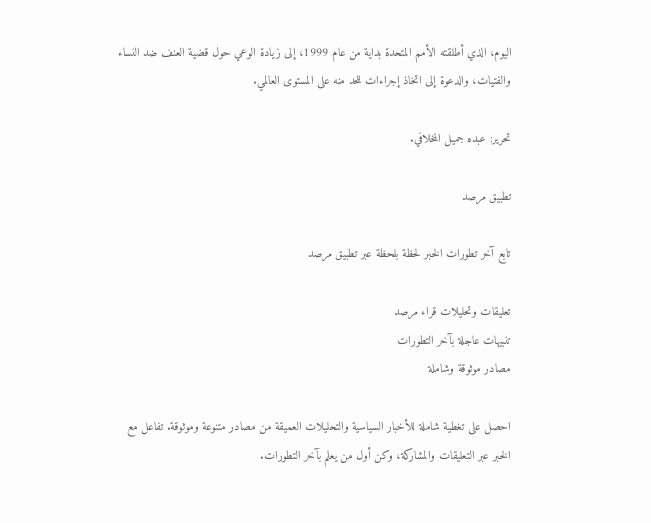اليوم، الذي أطلقته الأمم المتحدة بداية من عام 1999، إلى زيادة الوعي حول قضية العنف ضد النساء والفتيات، والدعوة إلى اتخاذ إجراءات للحد منه على المستوى العالمي.

تحرير: عبده جميل المخلافي.

تطبيق مرصد

تابع آخر تطورات الخبر لحظة بلحظة عبر تطبيق مرصد

تعليقات وتحليلات قراء مرصد
تنبيهات عاجلة بآخر التطورات
مصادر موثوقة وشاملة

احصل على تغطية شاملة للأخبار السياسية والتحليلات العميقة من مصادر متنوعة وموثوقة. تفاعل مع الخبر عبر التعليقات والمشاركة، وكن أول من يعلم بآخر التطورات.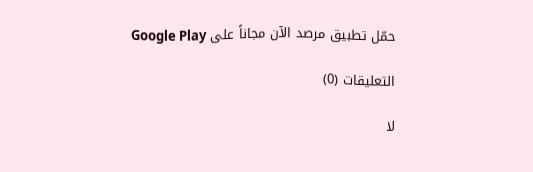حمّل تطبيق مرصد الآن مجاناً على Google Play

التعليقات (0)

لا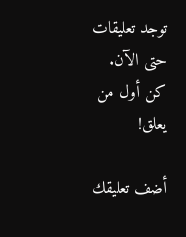توجد تعليقات حتى الآن. كن أول من يعلق!

أضف تعليقك